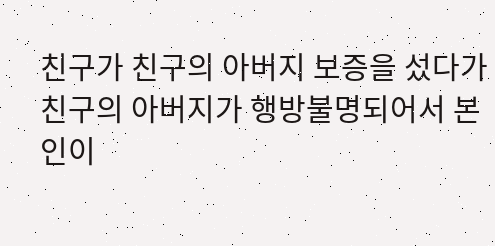친구가 친구의 아버지 보증을 섰다가
친구의 아버지가 행방불명되어서 본인이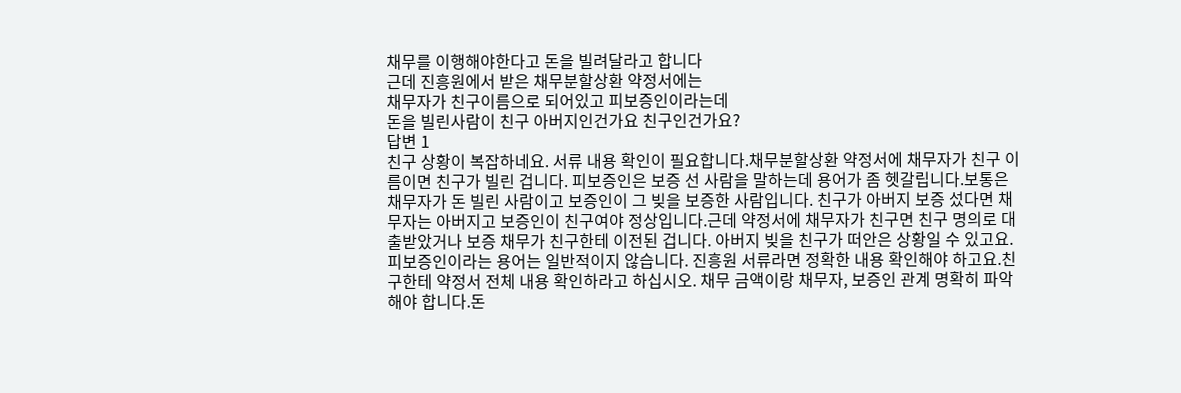채무를 이행해야한다고 돈을 빌려달라고 합니다
근데 진흥원에서 받은 채무분할상환 약정서에는
채무자가 친구이름으로 되어있고 피보증인이라는데
돈을 빌린사람이 친구 아버지인건가요 친구인건가요?
답변 1
친구 상황이 복잡하네요. 서류 내용 확인이 필요합니다.채무분할상환 약정서에 채무자가 친구 이름이면 친구가 빌린 겁니다. 피보증인은 보증 선 사람을 말하는데 용어가 좀 헷갈립니다.보통은 채무자가 돈 빌린 사람이고 보증인이 그 빚을 보증한 사람입니다. 친구가 아버지 보증 섰다면 채무자는 아버지고 보증인이 친구여야 정상입니다.근데 약정서에 채무자가 친구면 친구 명의로 대출받았거나 보증 채무가 친구한테 이전된 겁니다. 아버지 빚을 친구가 떠안은 상황일 수 있고요.피보증인이라는 용어는 일반적이지 않습니다. 진흥원 서류라면 정확한 내용 확인해야 하고요.친구한테 약정서 전체 내용 확인하라고 하십시오. 채무 금액이랑 채무자, 보증인 관계 명확히 파악해야 합니다.돈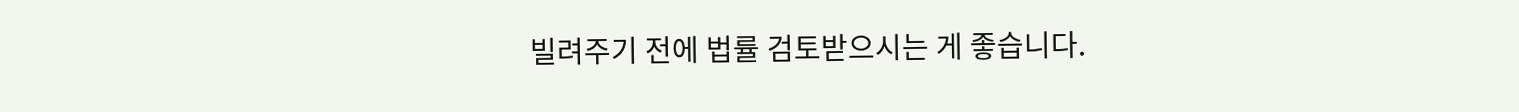빌려주기 전에 법률 검토받으시는 게 좋습니다.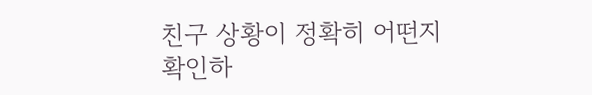친구 상황이 정확히 어떤지 확인하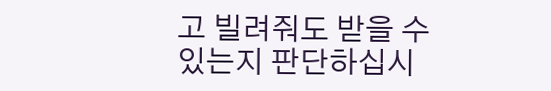고 빌려줘도 받을 수 있는지 판단하십시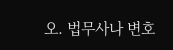오. 법무사나 변호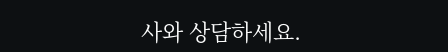사와 상담하세요.